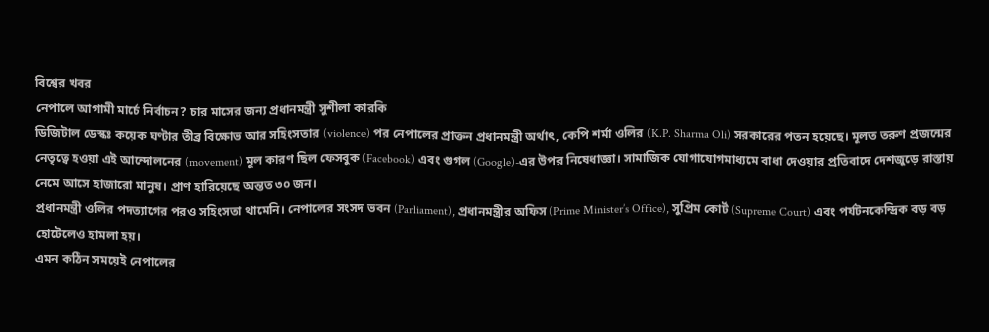বিশ্বের খবর
নেপালে আগামী মার্চে নির্বাচন? চার মাসের জন্য প্রধানমন্ত্রী সুশীলা কারকি
ডিজিটাল ডেস্কঃ কয়েক ঘণ্টার তীব্র বিক্ষোভ আর সহিংসতার (violence) পর নেপালের প্রাক্তন প্রধানমন্ত্রী অর্থাৎ, কেপি শর্মা ওলির (K.P. Sharma Oli) সরকারের পতন হয়েছে। মূলত তরুণ প্রজন্মের নেতৃত্বে হওয়া এই আন্দোলনের (movement) মূল কারণ ছিল ফেসবুক (Facebook) এবং গুগল (Google)-এর উপর নিষেধাজ্ঞা। সামাজিক যোগাযোগমাধ্যমে বাধা দেওয়ার প্রতিবাদে দেশজুড়ে রাস্তায় নেমে আসে হাজারো মানুষ। প্রাণ হারিয়েছে অন্তত ৩০ জন।
প্রধানমন্ত্রী ওলির পদত্যাগের পরও সহিংসতা থামেনি। নেপালের সংসদ ভবন (Parliament), প্রধানমন্ত্রীর অফিস (Prime Minister’s Office), সুপ্রিম কোর্ট (Supreme Court) এবং পর্যটনকেন্দ্রিক বড় বড় হোটেলেও হামলা হয়।
এমন কঠিন সময়েই নেপালের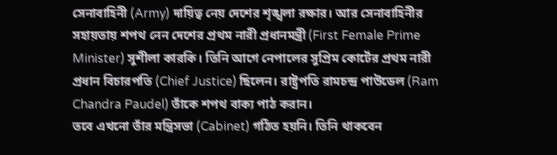সেনাবাহিনী (Army) দায়িত্ব নেয় দেশের শৃঙ্খলা রক্ষার। আর সেনাবাহিনীর সহায়তায় শপথ নেন দেশের প্রথম নারী প্রধানমন্ত্রী (First Female Prime Minister) সুশীলা কারকি। তিনি আগে নেপালের সুপ্রিম কোর্টের প্রথম নারী প্রধান বিচারপতি (Chief Justice) ছিলেন। রাষ্ট্রপতি রামচন্দ্র পাউডেল (Ram Chandra Paudel) তাঁকে শপথ বাক্য পাঠ করান।
তবে এখনো তাঁর মন্ত্রিসভা (Cabinet) গঠিত হয়নি। তিনি থাকবেন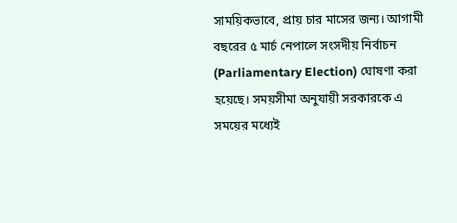সাময়িকভাবে, প্রায় চার মাসের জন্য। আগামী বছরের ৫ মার্চ নেপালে সংসদীয় নির্বাচন (Parliamentary Election) ঘোষণা করা হয়েছে। সময়সীমা অনুযায়ী সরকারকে এ সময়ের মধ্যেই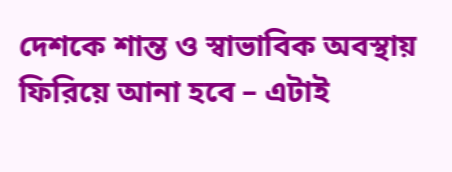দেশকে শান্ত ও স্বাভাবিক অবস্থায় ফিরিয়ে আনা হবে – এটাই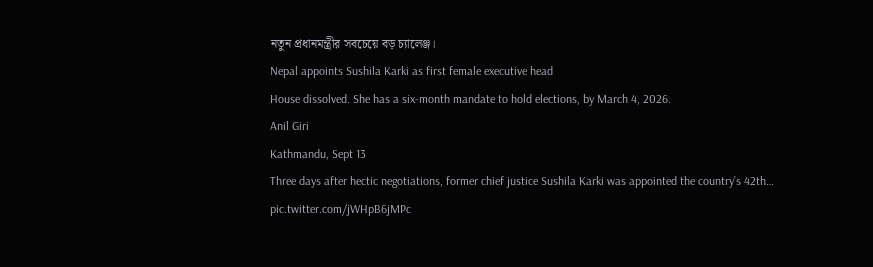নতুন প্রধানমন্ত্রীর সবচেয়ে বড় চ্যালেঞ্জ।
Nepal appoints Sushila Karki as first female executive head
House dissolved. She has a six-month mandate to hold elections, by March 4, 2026.
Anil Giri
Kathmandu, Sept 13
Three days after hectic negotiations, former chief justice Sushila Karki was appointed the country’s 42th… pic.twitter.com/jWHpB6jMPc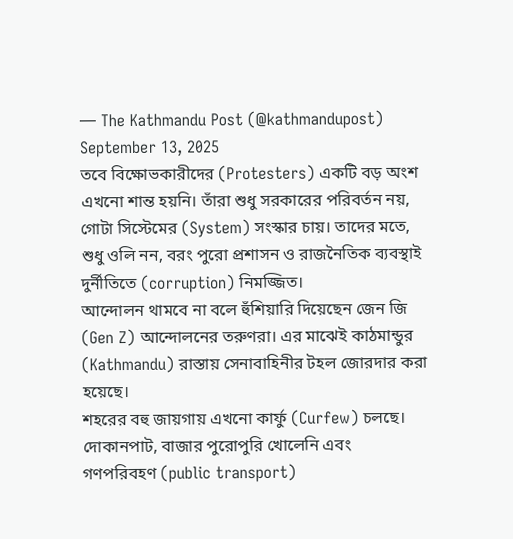— The Kathmandu Post (@kathmandupost) September 13, 2025
তবে বিক্ষোভকারীদের (Protesters) একটি বড় অংশ এখনো শান্ত হয়নি। তাঁরা শুধু সরকারের পরিবর্তন নয়, গোটা সিস্টেমের (System) সংস্কার চায়। তাদের মতে, শুধু ওলি নন, বরং পুরো প্রশাসন ও রাজনৈতিক ব্যবস্থাই দুর্নীতিতে (corruption) নিমজ্জিত।
আন্দোলন থামবে না বলে হুঁশিয়ারি দিয়েছেন জেন জি (Gen Z) আন্দোলনের তরুণরা। এর মাঝেই কাঠমান্ডুর (Kathmandu) রাস্তায় সেনাবাহিনীর টহল জোরদার করা হয়েছে।
শহরের বহু জায়গায় এখনো কার্ফু (Curfew) চলছে। দোকানপাট, বাজার পুরোপুরি খোলেনি এবং গণপরিবহণ (public transport)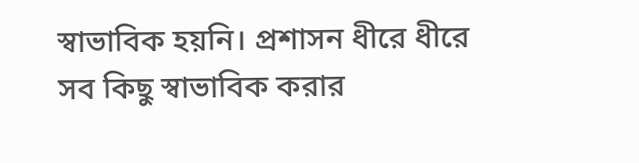স্বাভাবিক হয়নি। প্রশাসন ধীরে ধীরে সব কিছু স্বাভাবিক করার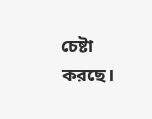চেষ্টা করছে।